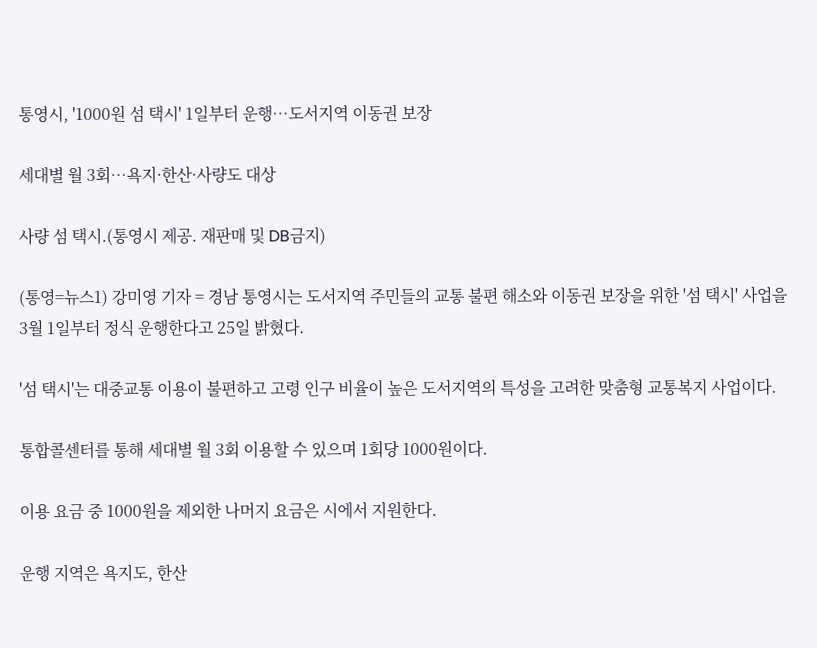통영시, '1000원 섬 택시' 1일부터 운행…도서지역 이동권 보장

세대별 월 3회…욕지·한산·사량도 대상

사량 섬 택시.(통영시 제공. 재판매 및 DB금지)

(통영=뉴스1) 강미영 기자 = 경남 통영시는 도서지역 주민들의 교통 불편 해소와 이동권 보장을 위한 '섬 택시' 사업을 3월 1일부터 정식 운행한다고 25일 밝혔다.

'섬 택시'는 대중교통 이용이 불편하고 고령 인구 비율이 높은 도서지역의 특성을 고려한 맞춤형 교통복지 사업이다.

통합콜센터를 통해 세대별 월 3회 이용할 수 있으며 1회당 1000원이다.

이용 요금 중 1000원을 제외한 나머지 요금은 시에서 지원한다.

운행 지역은 욕지도, 한산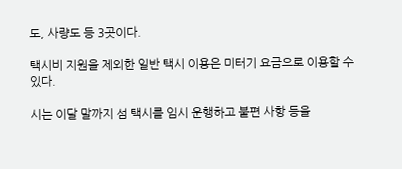도, 사량도 등 3곳이다.

택시비 지원을 제외한 일반 택시 이용은 미터기 요금으로 이용할 수 있다.

시는 이달 말까지 섬 택시를 임시 운행하고 불편 사항 등을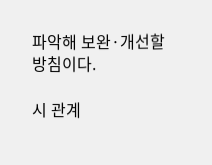파악해 보완·개선할 방침이다.

시 관계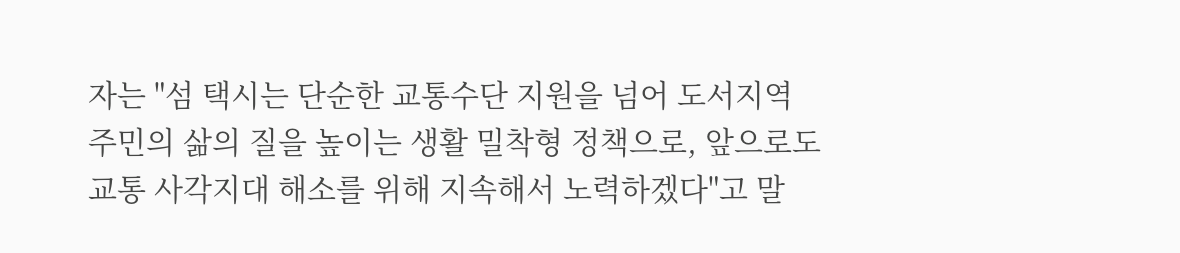자는 "섬 택시는 단순한 교통수단 지원을 넘어 도서지역 주민의 삶의 질을 높이는 생활 밀착형 정책으로, 앞으로도 교통 사각지대 해소를 위해 지속해서 노력하겠다"고 말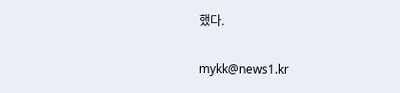했다.

mykk@news1.kr